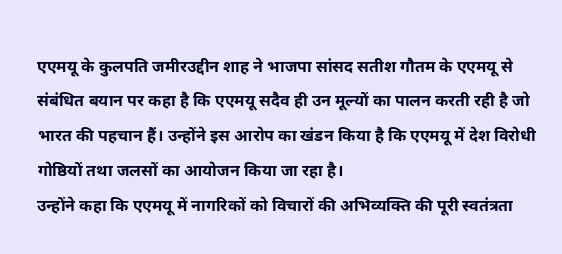एएमयू के कुलपति जमीरउद्दीन शाह ने भाजपा सांसद सतीश गौतम के एएमयू से संबंधित बयान पर कहा है कि एएमयू सदैव ही उन मूल्यों का पालन करती रही है जो भारत की पहचान हैं। उन्होंने इस आरोप का खंडन किया है कि एएमयू में देश विरोधी गोष्ठियों तथा जलसों का आयोजन किया जा रहा है।
उन्होंने कहा कि एएमयू में नागरिकों को विचारों की अभिव्यक्ति की पूरी स्वतंत्रता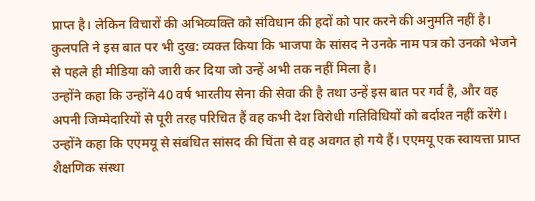प्राप्त है। लेकिन विचारों की अभिव्यक्ति को संविधान की हदों को पार करने की अनुमति नहीं है। कुलपति ने इस बात पर भी दुख: व्यक्त किया कि भाजपा के सांसद ने उनके नाम पत्र को उनको भेजने से पहले ही मीडिया को जारी कर दिया जो उन्हें अभी तक नहीं मिला है।
उन्होंने कहा कि उन्होंने 40 वर्ष भारतीय सेना की सेवा की है तथा उन्हें इस बात पर गर्व है, और वह अपनी जिम्मेदारियों से पूरी तरह परिचित हैं वह कभी देश विरोधी गतिविधियों को बर्दाश्त नहीं करेंगे। उन्होंने कहा कि एएमयू से संबंधित सांसद की चिंता से वह अवगत हो गये हैं। एएमयू एक स्वायत्ता प्राप्त शैक्षणिक संस्था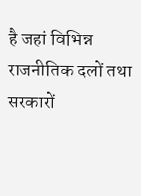है जहां विभिन्न राजनीतिक दलों तथा सरकारों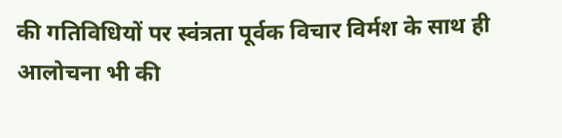की गतिविधियों पर स्वंत्रता पूर्वक विचार विर्मश के साथ ही आलोचना भी की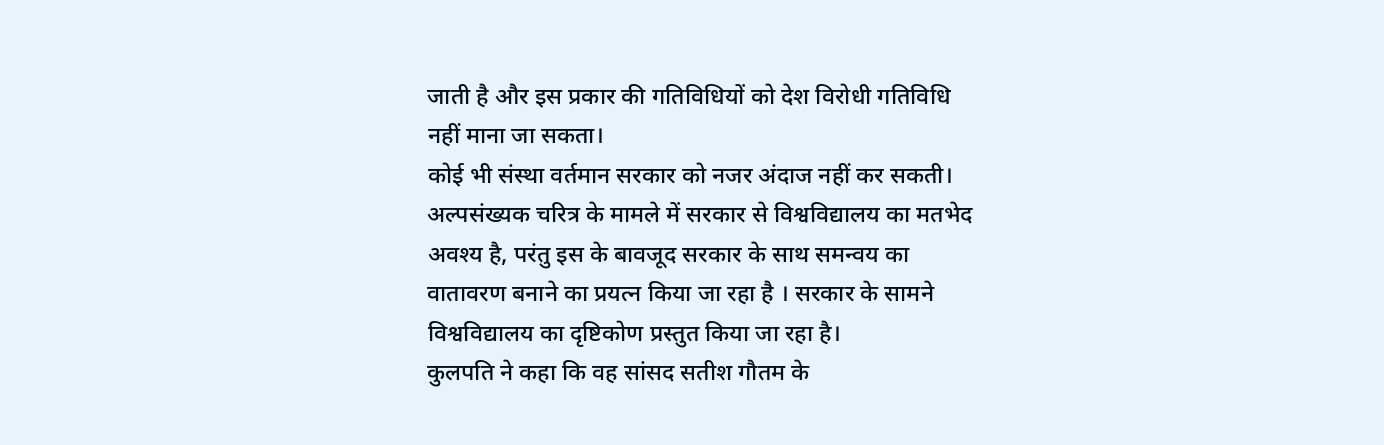जाती है और इस प्रकार की गतिविधियों को देश विरोधी गतिविधि नहीं माना जा सकता।
कोई भी संस्था वर्तमान सरकार को नजर अंदाज नहीं कर सकती। अल्पसंख्यक चरित्र के मामले में सरकार से विश्वविद्यालय का मतभेद अवश्य है, परंतु इस के बावजूद सरकार के साथ समन्वय का वातावरण बनाने का प्रयत्न किया जा रहा है । सरकार के सामने विश्वविद्यालय का दृष्टिकोण प्रस्तुत किया जा रहा है।
कुलपति ने कहा कि वह सांसद सतीश गौतम के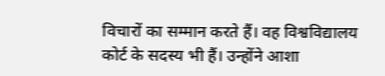विचारों का सम्मान करते हैं। वह विश्वविद्यालय कोर्ट के सदस्य भी हैं। उन्होंने आशा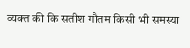व्यक्त की कि सतीश गौतम किसी भी समस्या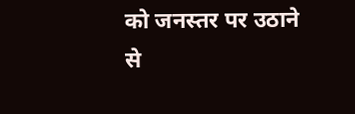को जनस्तर पर उठाने से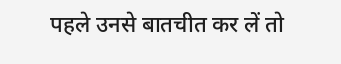पहले उनसे बातचीत कर लें तो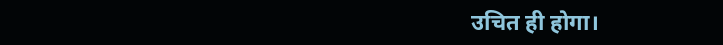उचित ही होगा।